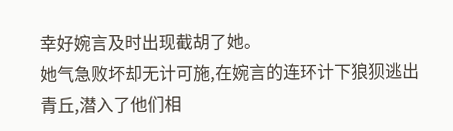幸好婉言及时出现截胡了她。
她气急败坏却无计可施,在婉言的连环计下狼狈逃出青丘,潜入了他们相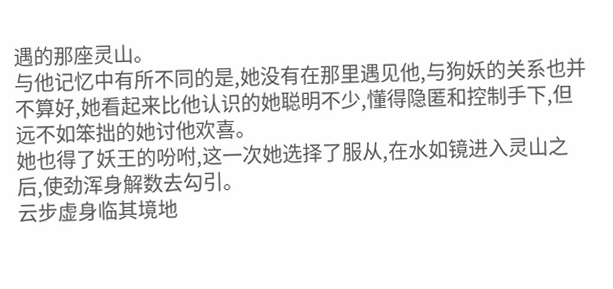遇的那座灵山。
与他记忆中有所不同的是,她没有在那里遇见他,与狗妖的关系也并不算好,她看起来比他认识的她聪明不少,懂得隐匿和控制手下,但远不如笨拙的她讨他欢喜。
她也得了妖王的吩咐,这一次她选择了服从,在水如镜进入灵山之后,使劲浑身解数去勾引。
云步虚身临其境地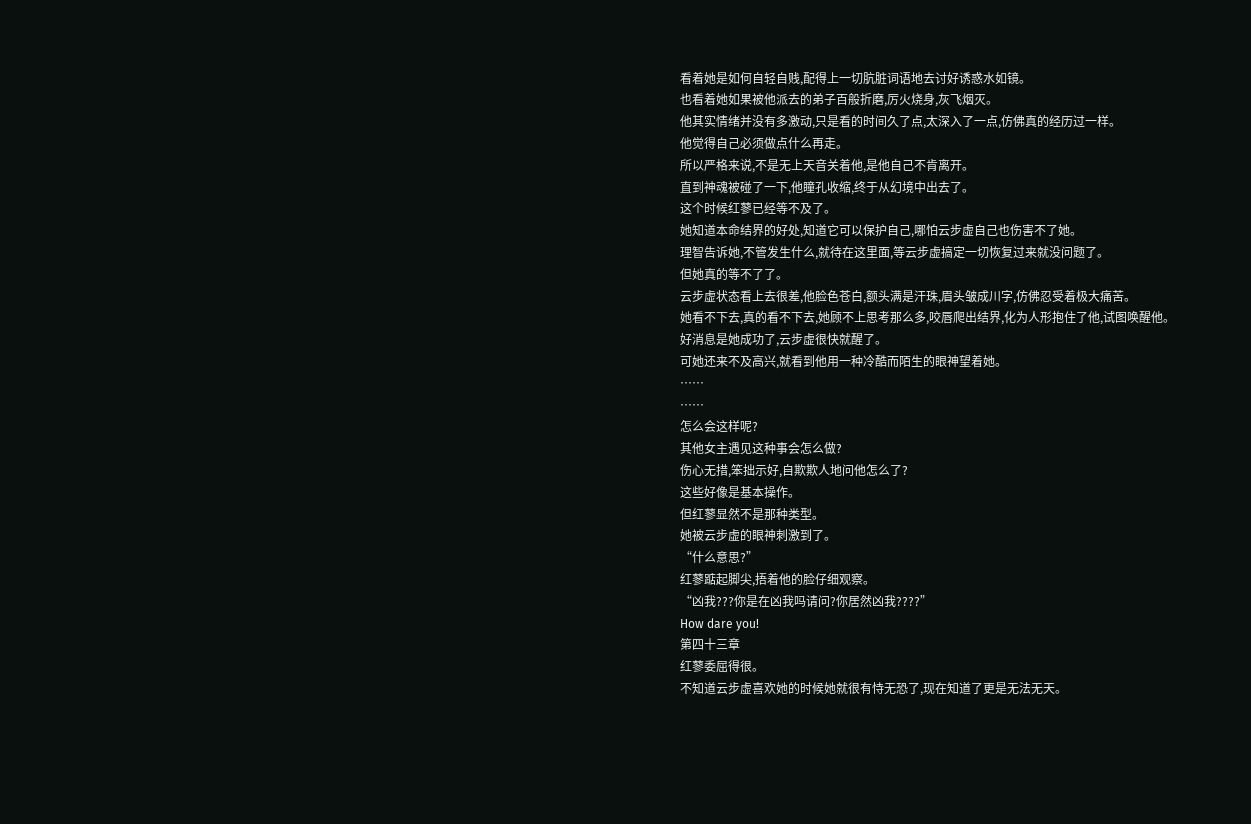看着她是如何自轻自贱,配得上一切肮脏词语地去讨好诱惑水如镜。
也看着她如果被他派去的弟子百般折磨,厉火烧身,灰飞烟灭。
他其实情绪并没有多激动,只是看的时间久了点,太深入了一点,仿佛真的经历过一样。
他觉得自己必须做点什么再走。
所以严格来说,不是无上天音关着他,是他自己不肯离开。
直到神魂被碰了一下,他瞳孔收缩,终于从幻境中出去了。
这个时候红蓼已经等不及了。
她知道本命结界的好处,知道它可以保护自己,哪怕云步虚自己也伤害不了她。
理智告诉她,不管发生什么,就待在这里面,等云步虚搞定一切恢复过来就没问题了。
但她真的等不了了。
云步虚状态看上去很差,他脸色苍白,额头满是汗珠,眉头皱成川字,仿佛忍受着极大痛苦。
她看不下去,真的看不下去,她顾不上思考那么多,咬唇爬出结界,化为人形抱住了他,试图唤醒他。
好消息是她成功了,云步虚很快就醒了。
可她还来不及高兴,就看到他用一种冷酷而陌生的眼神望着她。
……
……
怎么会这样呢?
其他女主遇见这种事会怎么做?
伤心无措,笨拙示好,自欺欺人地问他怎么了?
这些好像是基本操作。
但红蓼显然不是那种类型。
她被云步虚的眼神刺激到了。
“什么意思?”
红蓼踮起脚尖,捂着他的脸仔细观察。
“凶我???你是在凶我吗请问?你居然凶我????”
How dare you!
第四十三章
红蓼委屈得很。
不知道云步虚喜欢她的时候她就很有恃无恐了,现在知道了更是无法无天。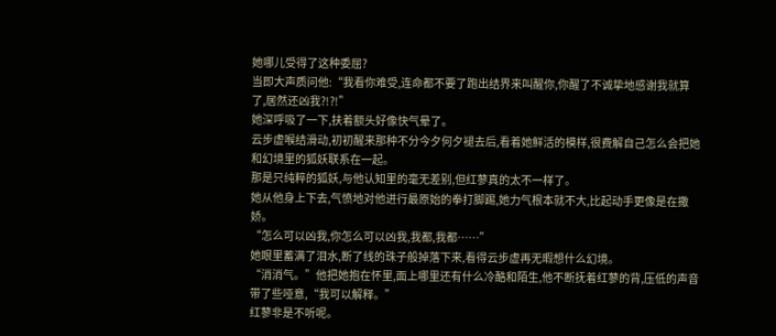她哪儿受得了这种委屈?
当即大声质问他:“我看你难受,连命都不要了跑出结界来叫醒你,你醒了不诚挚地感谢我就算了,居然还凶我?!?!”
她深呼吸了一下,扶着额头好像快气晕了。
云步虚喉结滑动,初初醒来那种不分今夕何夕褪去后,看着她鲜活的模样,很费解自己怎么会把她和幻境里的狐妖联系在一起。
那是只纯粹的狐妖,与他认知里的毫无差别,但红蓼真的太不一样了。
她从他身上下去,气愤地对他进行最原始的拳打脚踢,她力气根本就不大,比起动手更像是在撒娇。
“怎么可以凶我,你怎么可以凶我,我都,我都……”
她眼里蓄满了泪水,断了线的珠子般掉落下来,看得云步虚再无暇想什么幻境。
“消消气。”他把她抱在怀里,面上哪里还有什么冷酷和陌生,他不断抚着红蓼的背,压低的声音带了些哑意,“我可以解释。”
红蓼非是不听呢。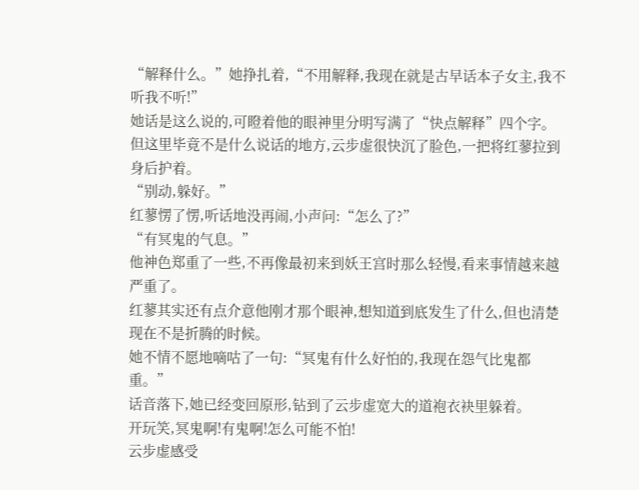“解释什么。”她挣扎着,“不用解释,我现在就是古早话本子女主,我不听我不听!”
她话是这么说的,可瞪着他的眼神里分明写满了“快点解释”四个字。
但这里毕竟不是什么说话的地方,云步虚很快沉了脸色,一把将红蓼拉到身后护着。
“别动,躲好。”
红蓼愣了愣,听话地没再闹,小声问:“怎么了?”
“有冥鬼的气息。”
他神色郑重了一些,不再像最初来到妖王宫时那么轻慢,看来事情越来越严重了。
红蓼其实还有点介意他刚才那个眼神,想知道到底发生了什么,但也清楚现在不是折腾的时候。
她不情不愿地嘀咕了一句:“冥鬼有什么好怕的,我现在怨气比鬼都重。”
话音落下,她已经变回原形,钻到了云步虚宽大的道袍衣袂里躲着。
开玩笑,冥鬼啊!有鬼啊!怎么可能不怕!
云步虚感受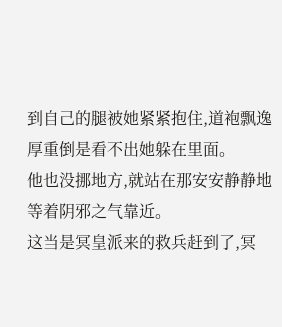到自己的腿被她紧紧抱住,道袍飘逸厚重倒是看不出她躲在里面。
他也没挪地方,就站在那安安静静地等着阴邪之气靠近。
这当是冥皇派来的救兵赶到了,冥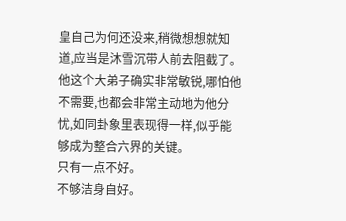皇自己为何还没来,稍微想想就知道,应当是沐雪沉带人前去阻截了。
他这个大弟子确实非常敏锐,哪怕他不需要,也都会非常主动地为他分忧,如同卦象里表现得一样,似乎能够成为整合六界的关键。
只有一点不好。
不够洁身自好。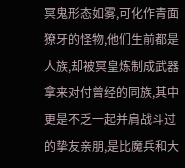冥鬼形态如雾,可化作青面獠牙的怪物,他们生前都是人族,却被冥皇炼制成武器拿来对付曾经的同族,其中更是不乏一起并肩战斗过的挚友亲朋,是比魔兵和大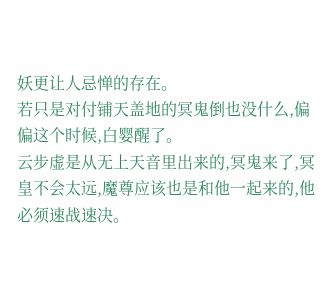妖更让人忌惮的存在。
若只是对付铺天盖地的冥鬼倒也没什么,偏偏这个时候,白婴醒了。
云步虚是从无上天音里出来的,冥鬼来了,冥皇不会太远,魔尊应该也是和他一起来的,他必须速战速决。